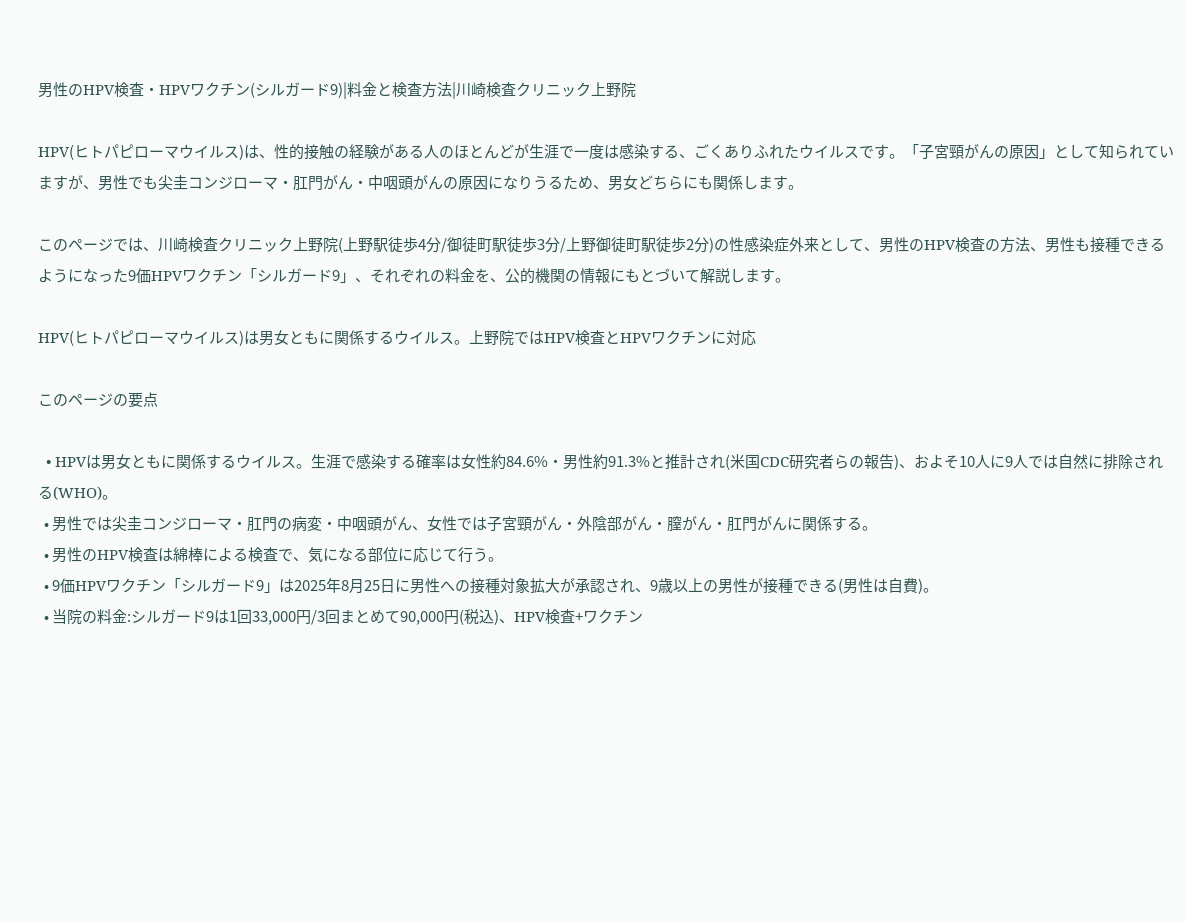男性のHPV検査・HPVワクチン(シルガード9)|料金と検査方法|川崎検査クリニック上野院

HPV(ヒトパピローマウイルス)は、性的接触の経験がある人のほとんどが生涯で一度は感染する、ごくありふれたウイルスです。「子宮頸がんの原因」として知られていますが、男性でも尖圭コンジローマ・肛門がん・中咽頭がんの原因になりうるため、男女どちらにも関係します。

このページでは、川崎検査クリニック上野院(上野駅徒歩4分/御徒町駅徒歩3分/上野御徒町駅徒歩2分)の性感染症外来として、男性のHPV検査の方法、男性も接種できるようになった9価HPVワクチン「シルガード9」、それぞれの料金を、公的機関の情報にもとづいて解説します。

HPV(ヒトパピローマウイルス)は男女ともに関係するウイルス。上野院ではHPV検査とHPVワクチンに対応

このページの要点

  • HPVは男女ともに関係するウイルス。生涯で感染する確率は女性約84.6%・男性約91.3%と推計され(米国CDC研究者らの報告)、およそ10人に9人では自然に排除される(WHO)。
  • 男性では尖圭コンジローマ・肛門の病変・中咽頭がん、女性では子宮頸がん・外陰部がん・膣がん・肛門がんに関係する。
  • 男性のHPV検査は綿棒による検査で、気になる部位に応じて行う。
  • 9価HPVワクチン「シルガード9」は2025年8月25日に男性への接種対象拡大が承認され、9歳以上の男性が接種できる(男性は自費)。
  • 当院の料金:シルガード9は1回33,000円/3回まとめて90,000円(税込)、HPV検査+ワクチン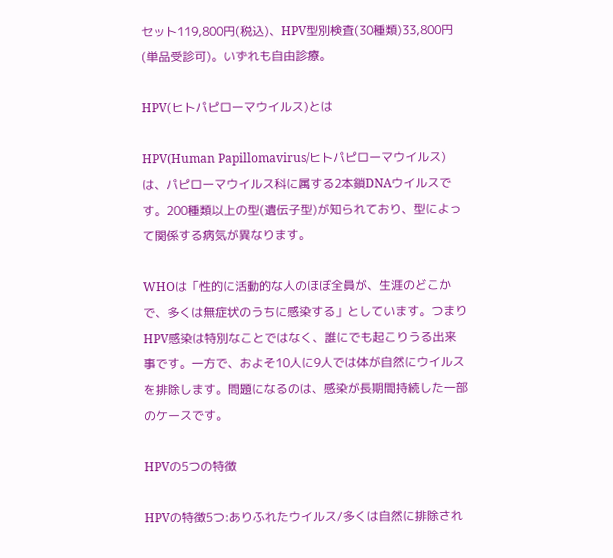セット119,800円(税込)、HPV型別検査(30種類)33,800円(単品受診可)。いずれも自由診療。

HPV(ヒトパピローマウイルス)とは

HPV(Human Papillomavirus/ヒトパピローマウイルス)は、パピローマウイルス科に属する2本鎖DNAウイルスです。200種類以上の型(遺伝子型)が知られており、型によって関係する病気が異なります。

WHOは「性的に活動的な人のほぼ全員が、生涯のどこかで、多くは無症状のうちに感染する」としています。つまりHPV感染は特別なことではなく、誰にでも起こりうる出来事です。一方で、およそ10人に9人では体が自然にウイルスを排除します。問題になるのは、感染が長期間持続した一部のケースです。

HPVの5つの特徴

HPVの特徴5つ:ありふれたウイルス/多くは自然に排除され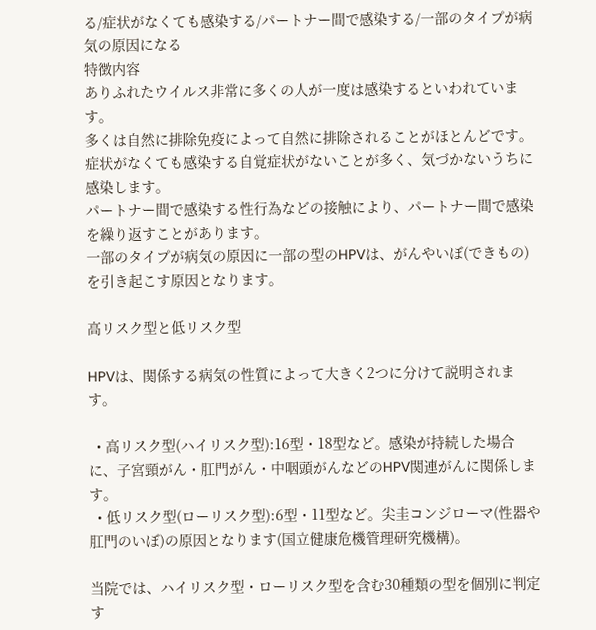る/症状がなくても感染する/パートナー間で感染する/一部のタイプが病気の原因になる
特徴内容
ありふれたウイルス非常に多くの人が一度は感染するといわれています。
多くは自然に排除免疫によって自然に排除されることがほとんどです。
症状がなくても感染する自覚症状がないことが多く、気づかないうちに感染します。
パートナー間で感染する性行為などの接触により、パートナー間で感染を繰り返すことがあります。
一部のタイプが病気の原因に一部の型のHPVは、がんやいぼ(できもの)を引き起こす原因となります。

高リスク型と低リスク型

HPVは、関係する病気の性質によって大きく2つに分けて説明されます。

  • 高リスク型(ハイリスク型):16型・18型など。感染が持続した場合に、子宮頸がん・肛門がん・中咽頭がんなどのHPV関連がんに関係します。
  • 低リスク型(ローリスク型):6型・11型など。尖圭コンジローマ(性器や肛門のいぼ)の原因となります(国立健康危機管理研究機構)。

当院では、ハイリスク型・ローリスク型を含む30種類の型を個別に判定す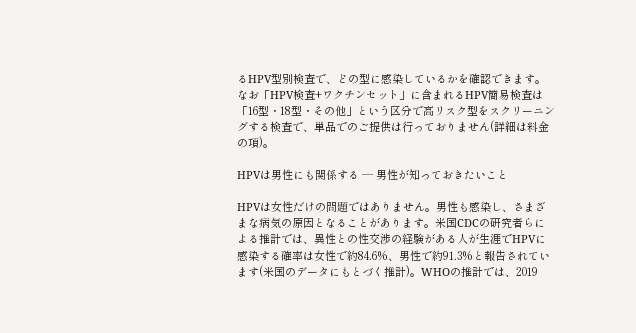るHPV型別検査で、どの型に感染しているかを確認できます。なお「HPV検査+ワクチンセット」に含まれるHPV簡易検査は「16型・18型・その他」という区分で高リスク型をスクリーニングする検査で、単品でのご提供は行っておりません(詳細は料金の項)。

HPVは男性にも関係する ─ 男性が知っておきたいこと

HPVは女性だけの問題ではありません。男性も感染し、さまざまな病気の原因となることがあります。米国CDCの研究者らによる推計では、異性との性交渉の経験がある人が生涯でHPVに感染する確率は女性で約84.6%、男性で約91.3%と報告されています(米国のデータにもとづく推計)。WHOの推計では、2019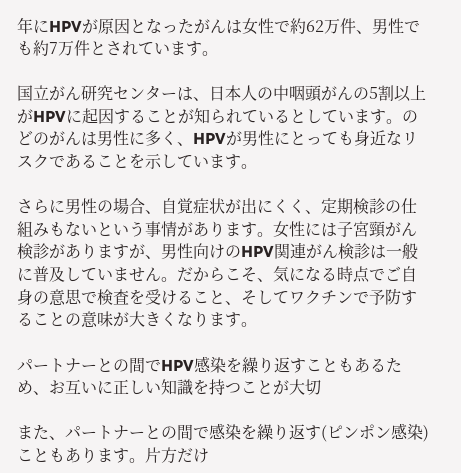年にHPVが原因となったがんは女性で約62万件、男性でも約7万件とされています。

国立がん研究センターは、日本人の中咽頭がんの5割以上がHPVに起因することが知られているとしています。のどのがんは男性に多く、HPVが男性にとっても身近なリスクであることを示しています。

さらに男性の場合、自覚症状が出にくく、定期検診の仕組みもないという事情があります。女性には子宮頸がん検診がありますが、男性向けのHPV関連がん検診は一般に普及していません。だからこそ、気になる時点でご自身の意思で検査を受けること、そしてワクチンで予防することの意味が大きくなります。

パートナーとの間でHPV感染を繰り返すこともあるため、お互いに正しい知識を持つことが大切

また、パートナーとの間で感染を繰り返す(ピンポン感染)こともあります。片方だけ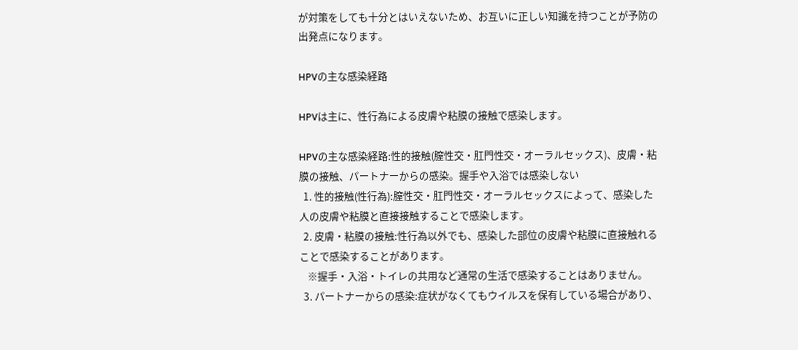が対策をしても十分とはいえないため、お互いに正しい知識を持つことが予防の出発点になります。

HPVの主な感染経路

HPVは主に、性行為による皮膚や粘膜の接触で感染します。

HPVの主な感染経路:性的接触(膣性交・肛門性交・オーラルセックス)、皮膚・粘膜の接触、パートナーからの感染。握手や入浴では感染しない
  1. 性的接触(性行為):膣性交・肛門性交・オーラルセックスによって、感染した人の皮膚や粘膜と直接接触することで感染します。
  2. 皮膚・粘膜の接触:性行為以外でも、感染した部位の皮膚や粘膜に直接触れることで感染することがあります。
    ※握手・入浴・トイレの共用など通常の生活で感染することはありません。
  3. パートナーからの感染:症状がなくてもウイルスを保有している場合があり、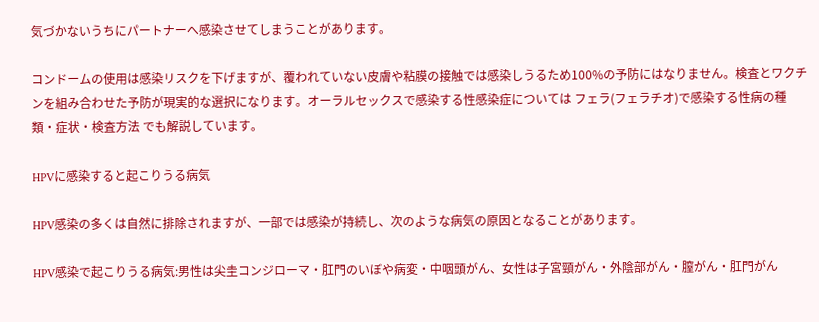気づかないうちにパートナーへ感染させてしまうことがあります。

コンドームの使用は感染リスクを下げますが、覆われていない皮膚や粘膜の接触では感染しうるため100%の予防にはなりません。検査とワクチンを組み合わせた予防が現実的な選択になります。オーラルセックスで感染する性感染症については フェラ(フェラチオ)で感染する性病の種類・症状・検査方法 でも解説しています。

HPVに感染すると起こりうる病気

HPV感染の多くは自然に排除されますが、一部では感染が持続し、次のような病気の原因となることがあります。

HPV感染で起こりうる病気:男性は尖圭コンジローマ・肛門のいぼや病変・中咽頭がん、女性は子宮頸がん・外陰部がん・膣がん・肛門がん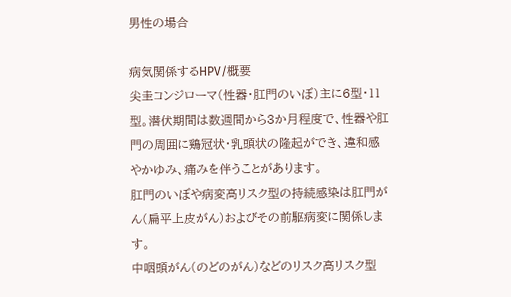男性の場合

病気関係するHPV/概要
尖圭コンジローマ(性器・肛門のいぼ)主に6型・11型。潜伏期間は数週間から3か月程度で、性器や肛門の周囲に鶏冠状・乳頭状の隆起ができ、違和感やかゆみ、痛みを伴うことがあります。
肛門のいぼや病変高リスク型の持続感染は肛門がん(扁平上皮がん)およびその前駆病変に関係します。
中咽頭がん(のどのがん)などのリスク高リスク型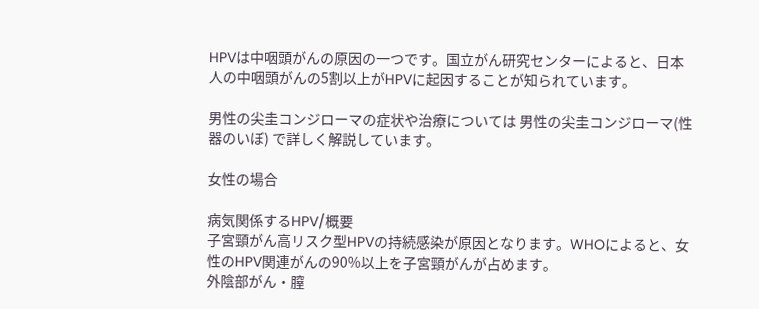HPVは中咽頭がんの原因の一つです。国立がん研究センターによると、日本人の中咽頭がんの5割以上がHPVに起因することが知られています。

男性の尖圭コンジローマの症状や治療については 男性の尖圭コンジローマ(性器のいぼ) で詳しく解説しています。

女性の場合

病気関係するHPV/概要
子宮頸がん高リスク型HPVの持続感染が原因となります。WHOによると、女性のHPV関連がんの90%以上を子宮頸がんが占めます。
外陰部がん・膣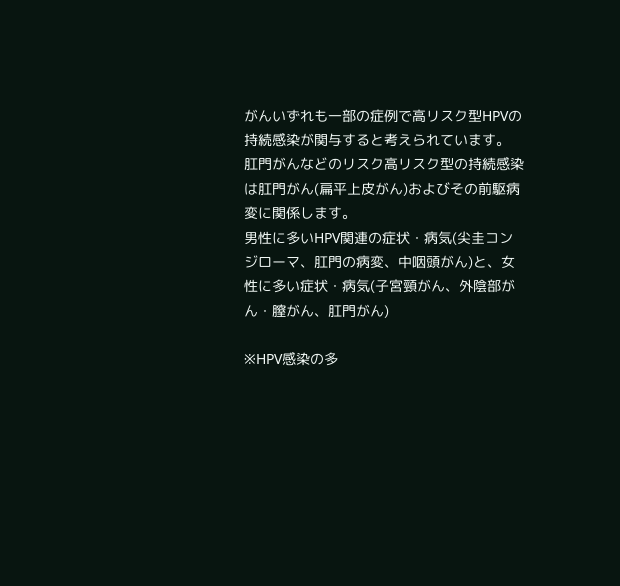がんいずれも一部の症例で高リスク型HPVの持続感染が関与すると考えられています。
肛門がんなどのリスク高リスク型の持続感染は肛門がん(扁平上皮がん)およびその前駆病変に関係します。
男性に多いHPV関連の症状・病気(尖圭コンジローマ、肛門の病変、中咽頭がん)と、女性に多い症状・病気(子宮頸がん、外陰部がん・膣がん、肛門がん)

※HPV感染の多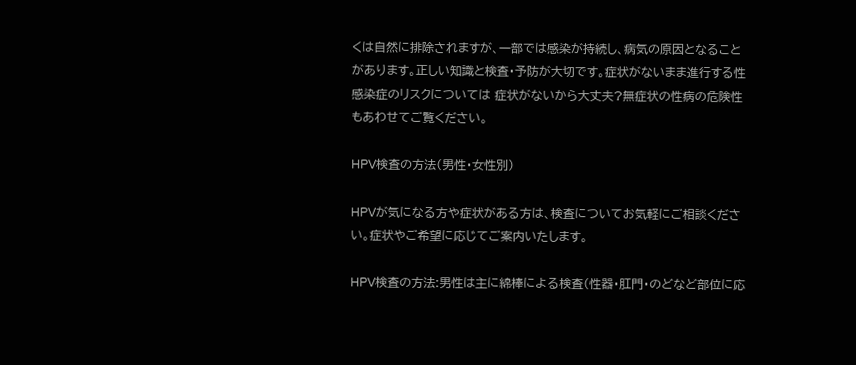くは自然に排除されますが、一部では感染が持続し、病気の原因となることがあります。正しい知識と検査・予防が大切です。症状がないまま進行する性感染症のリスクについては 症状がないから大丈夫?無症状の性病の危険性 もあわせてご覧ください。

HPV検査の方法(男性・女性別)

HPVが気になる方や症状がある方は、検査についてお気軽にご相談ください。症状やご希望に応じてご案内いたします。

HPV検査の方法:男性は主に綿棒による検査(性器・肛門・のどなど部位に応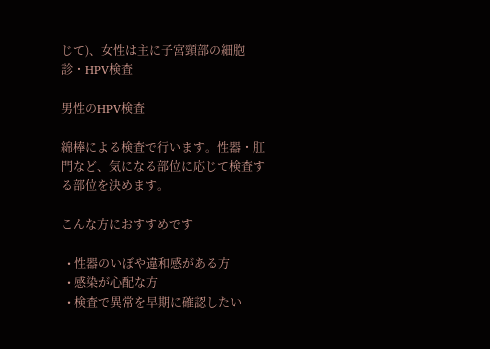じて)、女性は主に子宮頸部の細胞診・HPV検査

男性のHPV検査

綿棒による検査で行います。性器・肛門など、気になる部位に応じて検査する部位を決めます。

こんな方におすすめです

  • 性器のいぼや違和感がある方
  • 感染が心配な方
  • 検査で異常を早期に確認したい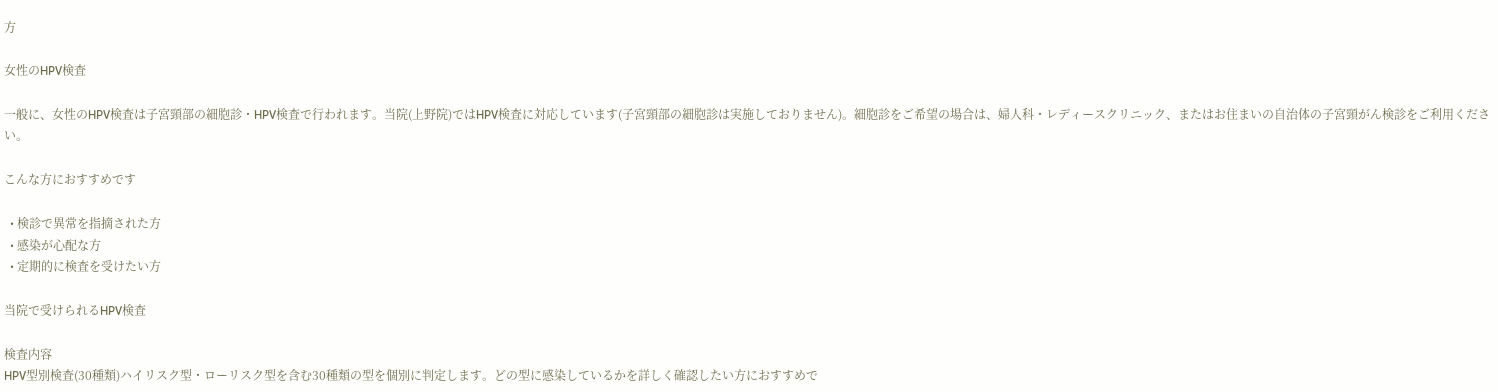方

女性のHPV検査

一般に、女性のHPV検査は子宮頸部の細胞診・HPV検査で行われます。当院(上野院)ではHPV検査に対応しています(子宮頸部の細胞診は実施しておりません)。細胞診をご希望の場合は、婦人科・レディースクリニック、またはお住まいの自治体の子宮頸がん検診をご利用ください。

こんな方におすすめです

  • 検診で異常を指摘された方
  • 感染が心配な方
  • 定期的に検査を受けたい方

当院で受けられるHPV検査

検査内容
HPV型別検査(30種類)ハイリスク型・ローリスク型を含む30種類の型を個別に判定します。どの型に感染しているかを詳しく確認したい方におすすめで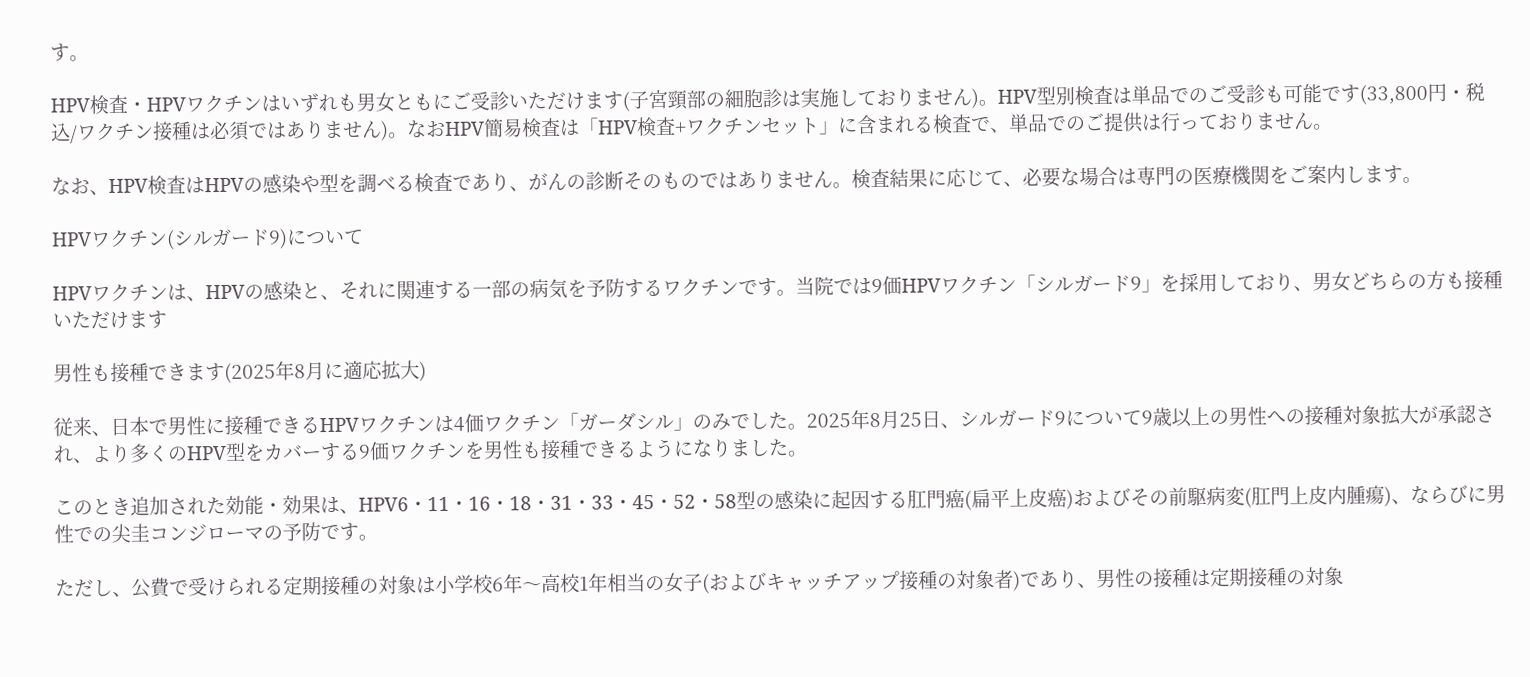す。

HPV検査・HPVワクチンはいずれも男女ともにご受診いただけます(子宮頸部の細胞診は実施しておりません)。HPV型別検査は単品でのご受診も可能です(33,800円・税込/ワクチン接種は必須ではありません)。なおHPV簡易検査は「HPV検査+ワクチンセット」に含まれる検査で、単品でのご提供は行っておりません。

なお、HPV検査はHPVの感染や型を調べる検査であり、がんの診断そのものではありません。検査結果に応じて、必要な場合は専門の医療機関をご案内します。

HPVワクチン(シルガード9)について

HPVワクチンは、HPVの感染と、それに関連する一部の病気を予防するワクチンです。当院では9価HPVワクチン「シルガード9」を採用しており、男女どちらの方も接種いただけます

男性も接種できます(2025年8月に適応拡大)

従来、日本で男性に接種できるHPVワクチンは4価ワクチン「ガーダシル」のみでした。2025年8月25日、シルガード9について9歳以上の男性への接種対象拡大が承認され、より多くのHPV型をカバーする9価ワクチンを男性も接種できるようになりました。

このとき追加された効能・効果は、HPV6・11・16・18・31・33・45・52・58型の感染に起因する肛門癌(扁平上皮癌)およびその前駆病変(肛門上皮内腫瘍)、ならびに男性での尖圭コンジローマの予防です。

ただし、公費で受けられる定期接種の対象は小学校6年〜高校1年相当の女子(およびキャッチアップ接種の対象者)であり、男性の接種は定期接種の対象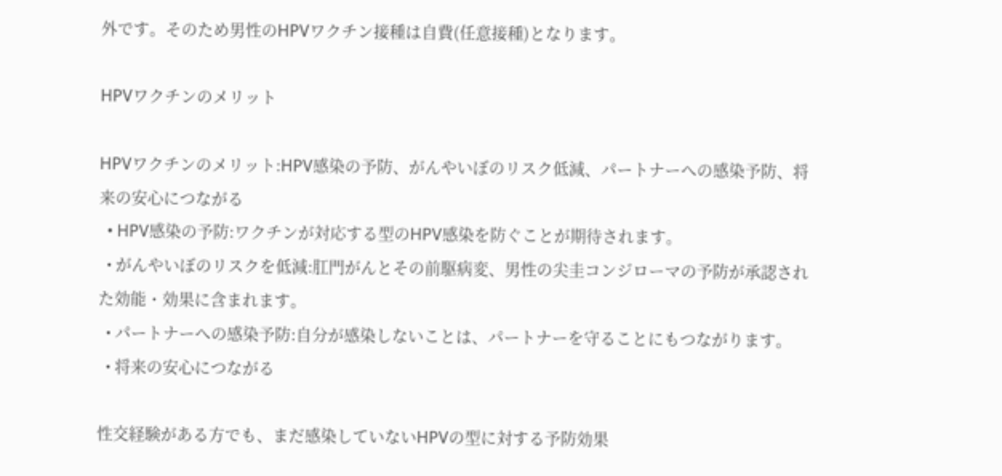外です。そのため男性のHPVワクチン接種は自費(任意接種)となります。

HPVワクチンのメリット

HPVワクチンのメリット:HPV感染の予防、がんやいぼのリスク低減、パートナーへの感染予防、将来の安心につながる
  • HPV感染の予防:ワクチンが対応する型のHPV感染を防ぐことが期待されます。
  • がんやいぼのリスクを低減:肛門がんとその前駆病変、男性の尖圭コンジローマの予防が承認された効能・効果に含まれます。
  • パートナーへの感染予防:自分が感染しないことは、パートナーを守ることにもつながります。
  • 将来の安心につながる

性交経験がある方でも、まだ感染していないHPVの型に対する予防効果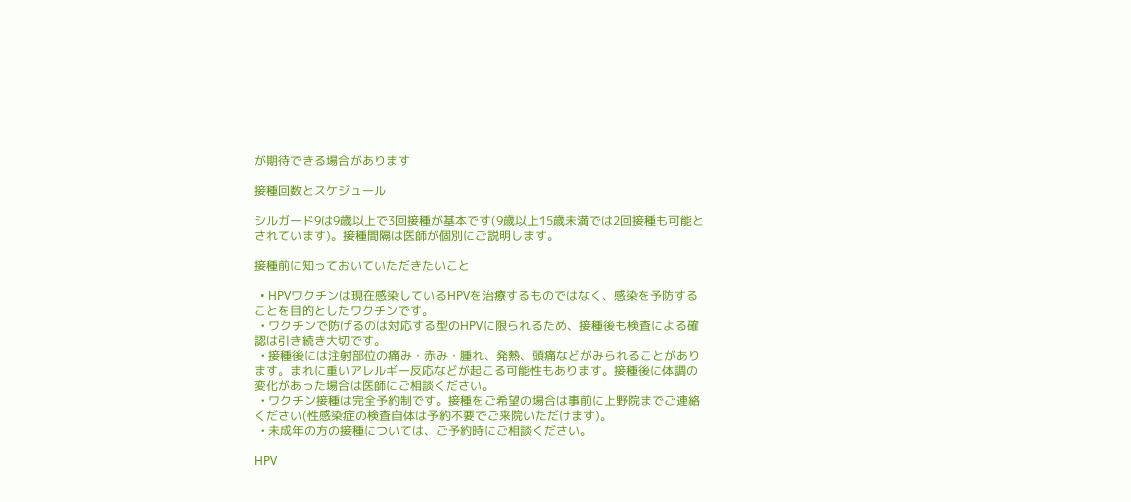が期待できる場合があります

接種回数とスケジュール

シルガード9は9歳以上で3回接種が基本です(9歳以上15歳未満では2回接種も可能とされています)。接種間隔は医師が個別にご説明します。

接種前に知っておいていただきたいこと

  • HPVワクチンは現在感染しているHPVを治療するものではなく、感染を予防することを目的としたワクチンです。
  • ワクチンで防げるのは対応する型のHPVに限られるため、接種後も検査による確認は引き続き大切です。
  • 接種後には注射部位の痛み・赤み・腫れ、発熱、頭痛などがみられることがあります。まれに重いアレルギー反応などが起こる可能性もあります。接種後に体調の変化があった場合は医師にご相談ください。
  • ワクチン接種は完全予約制です。接種をご希望の場合は事前に上野院までご連絡ください(性感染症の検査自体は予約不要でご来院いただけます)。
  • 未成年の方の接種については、ご予約時にご相談ください。

HPV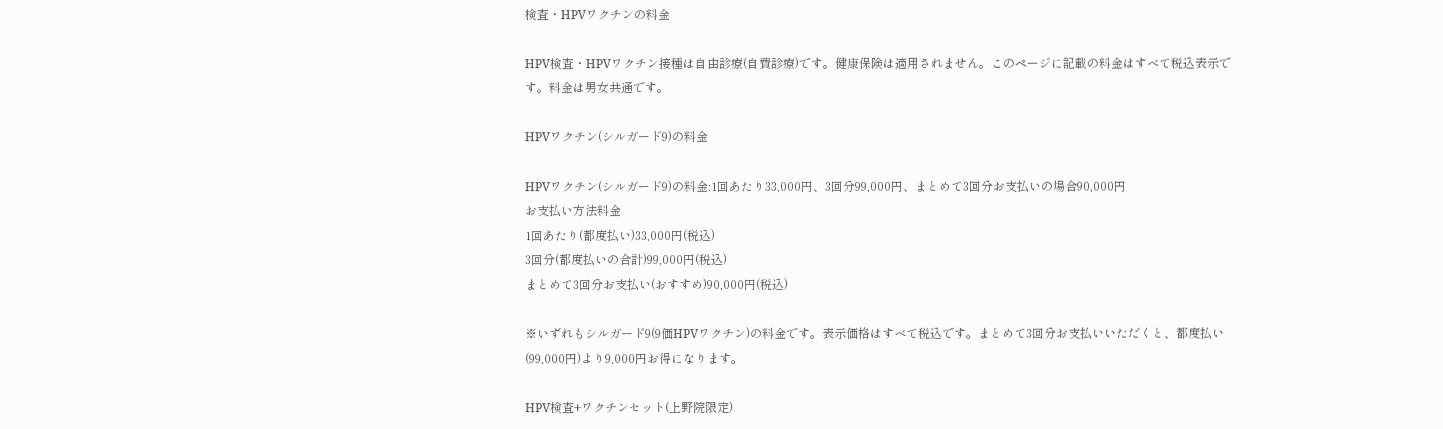検査・HPVワクチンの料金

HPV検査・HPVワクチン接種は自由診療(自費診療)です。健康保険は適用されません。このページに記載の料金はすべて税込表示です。料金は男女共通です。

HPVワクチン(シルガード9)の料金

HPVワクチン(シルガード9)の料金:1回あたり33,000円、3回分99,000円、まとめて3回分お支払いの場合90,000円
お支払い方法料金
1回あたり(都度払い)33,000円(税込)
3回分(都度払いの合計)99,000円(税込)
まとめて3回分お支払い(おすすめ)90,000円(税込)

※いずれもシルガード9(9価HPVワクチン)の料金です。表示価格はすべて税込です。まとめて3回分お支払いいただくと、都度払い(99,000円)より9,000円お得になります。

HPV検査+ワクチンセット(上野院限定)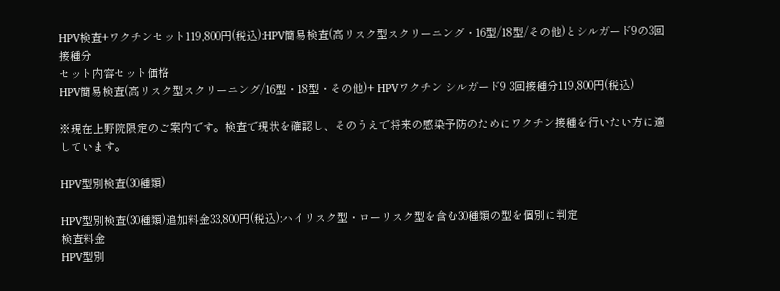HPV検査+ワクチンセット119,800円(税込):HPV簡易検査(高リスク型スクリーニング・16型/18型/その他)とシルガード9の3回接種分
セット内容セット価格
HPV簡易検査(高リスク型スクリーニング/16型・18型・その他)+ HPVワクチン シルガード9 3回接種分119,800円(税込)

※現在上野院限定のご案内です。検査で現状を確認し、そのうえで将来の感染予防のためにワクチン接種を行いたい方に適しています。

HPV型別検査(30種類)

HPV型別検査(30種類)追加料金33,800円(税込):ハイリスク型・ローリスク型を含む30種類の型を個別に判定
検査料金
HPV型別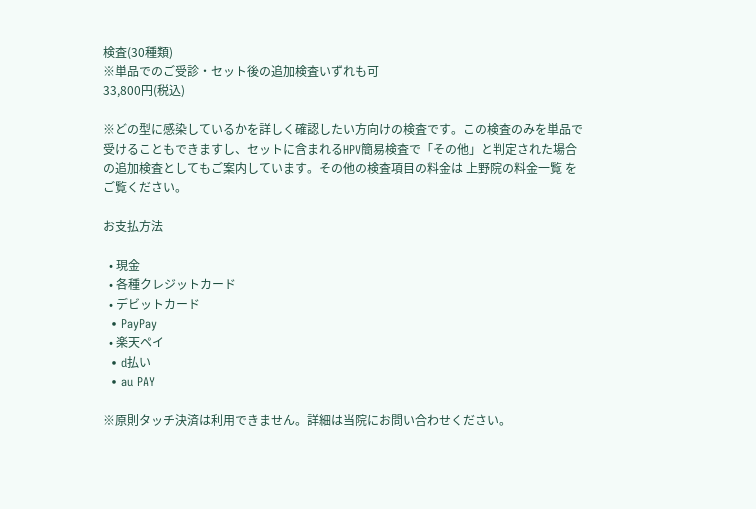検査(30種類)
※単品でのご受診・セット後の追加検査いずれも可
33,800円(税込)

※どの型に感染しているかを詳しく確認したい方向けの検査です。この検査のみを単品で受けることもできますし、セットに含まれるHPV簡易検査で「その他」と判定された場合の追加検査としてもご案内しています。その他の検査項目の料金は 上野院の料金一覧 をご覧ください。

お支払方法

  • 現金
  • 各種クレジットカード
  • デビットカード
  • PayPay
  • 楽天ペイ
  • d払い
  • au PAY

※原則タッチ決済は利用できません。詳細は当院にお問い合わせください。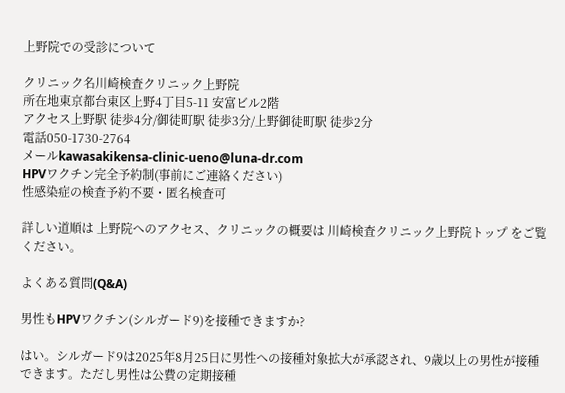上野院での受診について

クリニック名川崎検査クリニック上野院
所在地東京都台東区上野4丁目5-11 安富ビル2階
アクセス上野駅 徒歩4分/御徒町駅 徒歩3分/上野御徒町駅 徒歩2分
電話050-1730-2764
メールkawasakikensa-clinic-ueno@luna-dr.com
HPVワクチン完全予約制(事前にご連絡ください)
性感染症の検査予約不要・匿名検査可

詳しい道順は 上野院へのアクセス、クリニックの概要は 川崎検査クリニック上野院トップ をご覧ください。

よくある質問(Q&A)

男性もHPVワクチン(シルガード9)を接種できますか?

はい。シルガード9は2025年8月25日に男性への接種対象拡大が承認され、9歳以上の男性が接種できます。ただし男性は公費の定期接種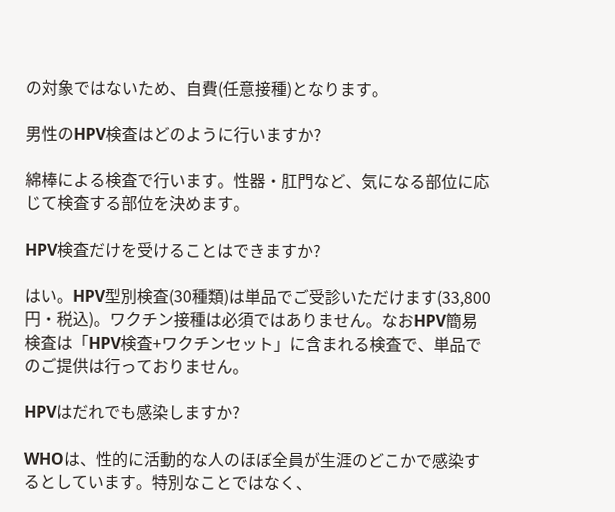の対象ではないため、自費(任意接種)となります。

男性のHPV検査はどのように行いますか?

綿棒による検査で行います。性器・肛門など、気になる部位に応じて検査する部位を決めます。

HPV検査だけを受けることはできますか?

はい。HPV型別検査(30種類)は単品でご受診いただけます(33,800円・税込)。ワクチン接種は必須ではありません。なおHPV簡易検査は「HPV検査+ワクチンセット」に含まれる検査で、単品でのご提供は行っておりません。

HPVはだれでも感染しますか?

WHOは、性的に活動的な人のほぼ全員が生涯のどこかで感染するとしています。特別なことではなく、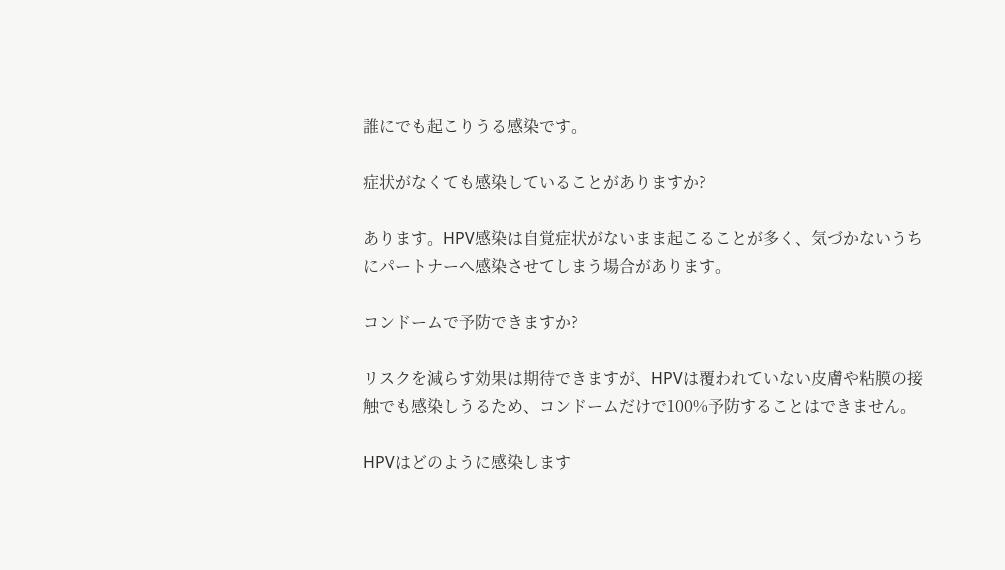誰にでも起こりうる感染です。

症状がなくても感染していることがありますか?

あります。HPV感染は自覚症状がないまま起こることが多く、気づかないうちにパートナーへ感染させてしまう場合があります。

コンドームで予防できますか?

リスクを減らす効果は期待できますが、HPVは覆われていない皮膚や粘膜の接触でも感染しうるため、コンドームだけで100%予防することはできません。

HPVはどのように感染します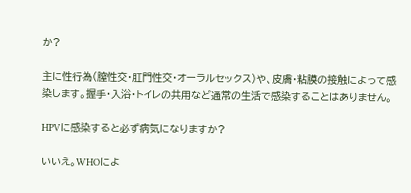か?

主に性行為(膣性交・肛門性交・オーラルセックス)や、皮膚・粘膜の接触によって感染します。握手・入浴・トイレの共用など通常の生活で感染することはありません。

HPVに感染すると必ず病気になりますか?

いいえ。WHOによ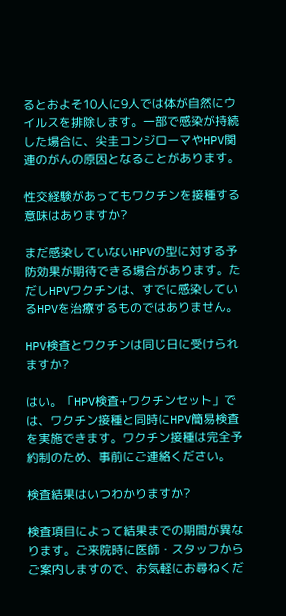るとおよそ10人に9人では体が自然にウイルスを排除します。一部で感染が持続した場合に、尖圭コンジローマやHPV関連のがんの原因となることがあります。

性交経験があってもワクチンを接種する意味はありますか?

まだ感染していないHPVの型に対する予防効果が期待できる場合があります。ただしHPVワクチンは、すでに感染しているHPVを治療するものではありません。

HPV検査とワクチンは同じ日に受けられますか?

はい。「HPV検査+ワクチンセット」では、ワクチン接種と同時にHPV簡易検査を実施できます。ワクチン接種は完全予約制のため、事前にご連絡ください。

検査結果はいつわかりますか?

検査項目によって結果までの期間が異なります。ご来院時に医師・スタッフからご案内しますので、お気軽にお尋ねくだ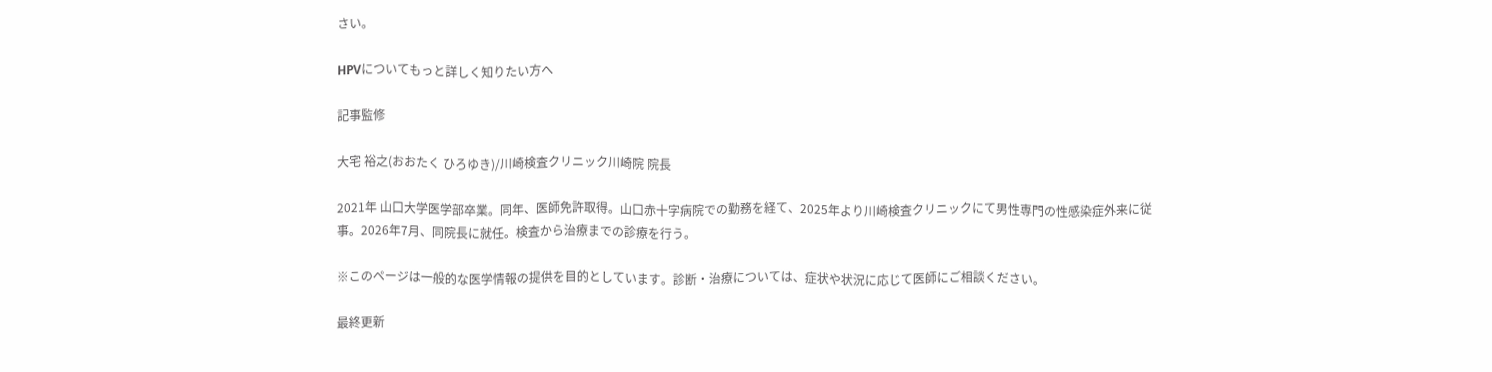さい。

HPVについてもっと詳しく知りたい方へ

記事監修

大宅 裕之(おおたく ひろゆき)/川崎検査クリニック川崎院 院長

2021年 山口大学医学部卒業。同年、医師免許取得。山口赤十字病院での勤務を経て、2025年より川崎検査クリニックにて男性専門の性感染症外来に従事。2026年7月、同院長に就任。検査から治療までの診療を行う。

※このページは一般的な医学情報の提供を目的としています。診断・治療については、症状や状況に応じて医師にご相談ください。

最終更新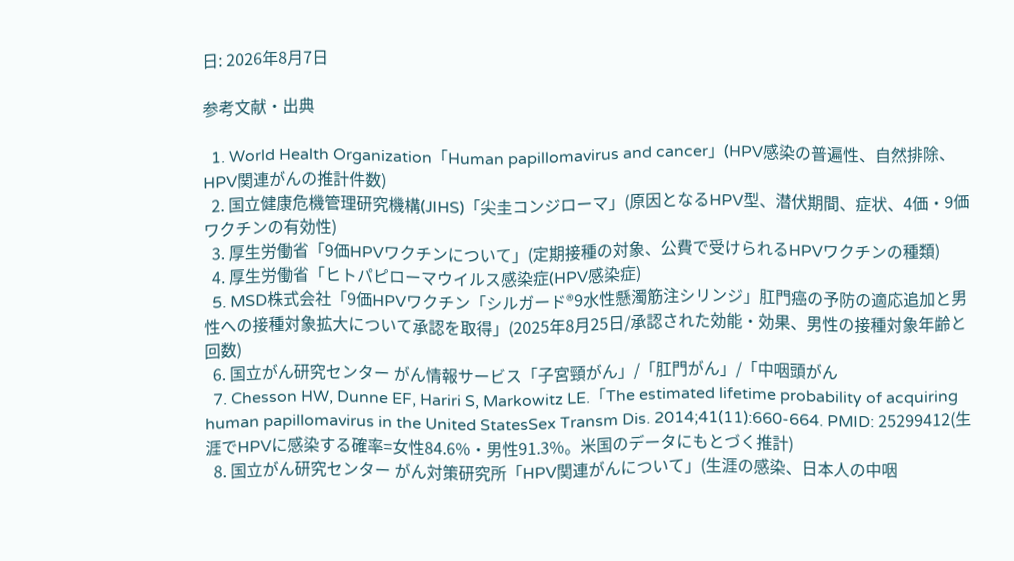日: 2026年8月7日

参考文献・出典

  1. World Health Organization「Human papillomavirus and cancer」(HPV感染の普遍性、自然排除、HPV関連がんの推計件数)
  2. 国立健康危機管理研究機構(JIHS)「尖圭コンジローマ」(原因となるHPV型、潜伏期間、症状、4価・9価ワクチンの有効性)
  3. 厚生労働省「9価HPVワクチンについて」(定期接種の対象、公費で受けられるHPVワクチンの種類)
  4. 厚生労働省「ヒトパピローマウイルス感染症(HPV感染症)
  5. MSD株式会社「9価HPVワクチン「シルガード®9水性懸濁筋注シリンジ」肛門癌の予防の適応追加と男性への接種対象拡大について承認を取得」(2025年8月25日/承認された効能・効果、男性の接種対象年齢と回数)
  6. 国立がん研究センター がん情報サービス「子宮頸がん」/「肛門がん」/「中咽頭がん
  7. Chesson HW, Dunne EF, Hariri S, Markowitz LE.「The estimated lifetime probability of acquiring human papillomavirus in the United StatesSex Transm Dis. 2014;41(11):660-664. PMID: 25299412(生涯でHPVに感染する確率=女性84.6%・男性91.3%。米国のデータにもとづく推計)
  8. 国立がん研究センター がん対策研究所「HPV関連がんについて」(生涯の感染、日本人の中咽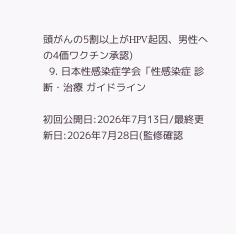頭がんの5割以上がHPV起因、男性への4価ワクチン承認)
  9. 日本性感染症学会「性感染症 診断・治療 ガイドライン

初回公開日:2026年7月13日/最終更新日:2026年7月28日(監修確認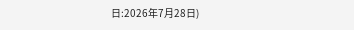日:2026年7月28日)